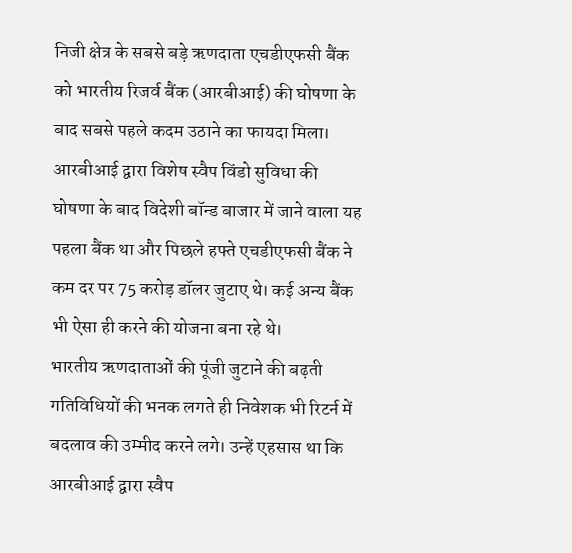निजी क्षेत्र के सबसे बड़े ऋणदाता एचडीएफसी बैंक को भारतीय रिजर्व बैंक (आरबीआई) की घोषणा के बाद सबसे पहले कदम उठाने का फायदा मिला। आरबीआई द्वारा विशेष स्वैप विंडो सुविधा की घोषणा के बाद विदेशी बॉन्ड बाजार में जाने वाला यह पहला बैंक था और पिछले हफ्ते एचडीएफसी बैंक ने कम दर पर 75 करोड़ डॉलर जुटाए थे। कई अन्य बैंक भी ऐसा ही करने की योजना बना रहे थे।
भारतीय ऋणदाताओं की पूंजी जुटाने की बढ़ती गतिविधियों की भनक लगते ही निवेशक भी रिटर्न में बदलाव की उम्मीद करने लगे। उन्हें एहसास था कि आरबीआई द्वारा स्वैप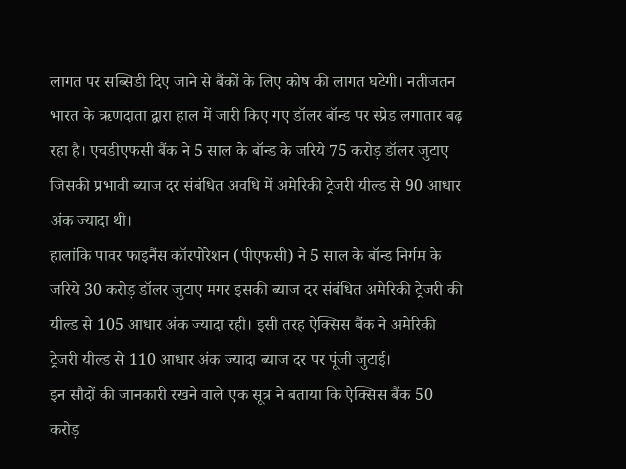लागत पर सब्सिडी दिए जाने से बैंकों के लिए कोष की लागत घटेगी। नतीजतन भारत के ऋणदाता द्वारा हाल में जारी किए गए डॉलर बॉन्ड पर स्प्रेड लगातार बढ़ रहा है। एचडीएफसी बैंक ने 5 साल के बॉन्ड के जरिये 75 करोड़ डॉलर जुटाए जिसकी प्रभावी ब्याज दर संबंधित अवधि में अमेरिकी ट्रेजरी यील्ड से 90 आधार अंक ज्यादा थी।
हालांकि पावर फाइनैंस कॉरपोरेशन (पीएफसी) ने 5 साल के बॉन्ड निर्गम के जरिये 30 करोड़ डॉलर जुटाए मगर इसकी ब्याज दर संबंधित अमेरिकी ट्रेजरी की यील्ड से 105 आधार अंक ज्यादा रही। इसी तरह ऐक्सिस बैंक ने अमेरिकी ट्रेजरी यील्ड से 110 आधार अंक ज्यादा ब्याज दर पर पूंजी जुटाई।
इन सौदों की जानकारी रखने वाले एक सूत्र ने बताया कि ऐक्सिस बैंक 50 करोड़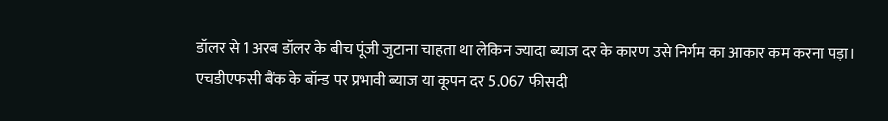डॉलर से 1 अरब डॉलर के बीच पूंजी जुटाना चाहता था लेकिन ज्यादा ब्याज दर के कारण उसे निर्गम का आकार कम करना पड़ा।
एचडीएफसी बैंक के बॉन्ड पर प्रभावी ब्याज या कूपन दर 5.067 फीसदी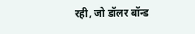रही, जो डॉलर बॉन्ड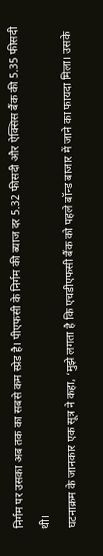निर्गम पर उसका अब तक का सबसे कम स्प्रेड है। पीएफसी के निर्गम की ब्याज दर 5.32 फीसदी और ऐक्सिस बैंक की 5.35 फीसदी थी।
घटनाक्रम के जानकार एक सूत्र ने कहा, ‘मुझे लगता है कि एचडीएफसी बैंक को पहले बॉन्ड बाजार में जाने का फायदा मिला। उसके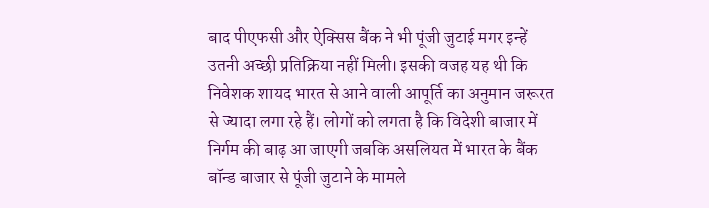बाद पीएफसी और ऐक्सिस बैंक ने भी पूंजी जुटाई मगर इन्हें उतनी अच्छी प्रतिक्रिया नहीं मिली। इसकी वजह यह थी कि निवेशक शायद भारत से आने वाली आपूर्ति का अनुमान जरूरत से ज्यादा लगा रहे हैं। लोगों को लगता है कि विदेशी बाजार में निर्गम की बाढ़ आ जाएगी जबकि असलियत में भारत के बैंक बॉन्ड बाजार से पूंजी जुटाने के मामले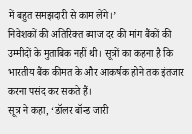में बहुत समझदारी से काम लेंगे।’
निवेशकों की अतिरिक्त ब्याज दर की मांग बैंकों की उम्मीदों के मुताबिक नहीं थी। सूत्रों का कहना है कि भारतीय बैंक कीमत के और आकर्षक होने तक इंतजार करना पसंद कर सकते हैं।
सूत्र ने कहा, ‘डॉलर बॉन्ड जारी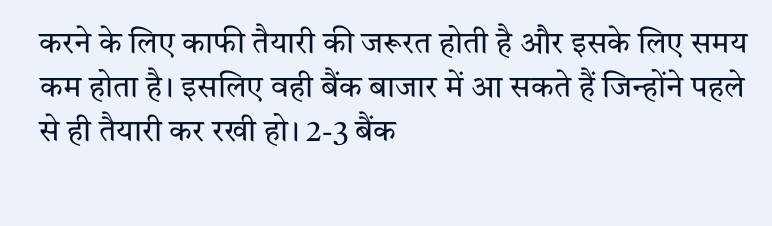करने के लिए काफी तैयारी की जरूरत होती है और इसके लिए समय कम होता है। इसलिए वही बैंक बाजार में आ सकते हैं जिन्होंने पहले से ही तैयारी कर रखी हो। 2-3 बैंक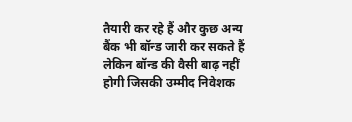तैयारी कर रहे हैं और कुछ अन्य बैंक भी बॉन्ड जारी कर सकते हैं लेकिन बॉन्ड की वैसी बाढ़ नहीं होगी जिसकी उम्मीद निवेशक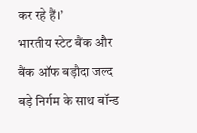कर रहे हैं।’
भारतीय स्टेट बैंक और बैंक ऑफ बड़ौदा जल्द बड़े निर्गम के साथ बॉन्ड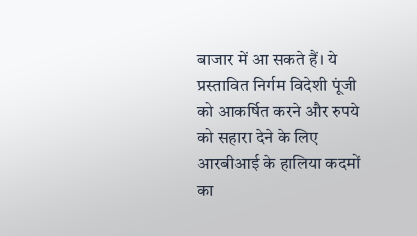बाजार में आ सकते हैं। ये प्रस्तावित निर्गम विदेशी पूंजी को आकर्षित करने और रुपये को सहारा देने के लिए आरबीआई के हालिया कदमों का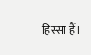हिस्सा हैं।